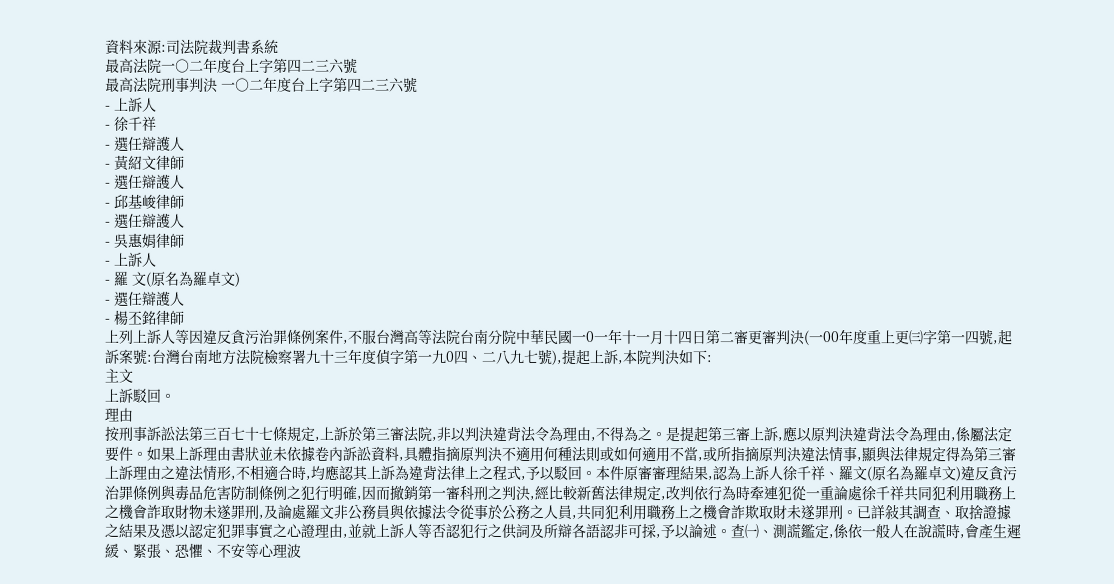資料來源:司法院裁判書系統
最高法院一○二年度台上字第四二三六號
最高法院刑事判決 一○二年度台上字第四二三六號
- 上訴人
- 徐千祥
- 選任辯護人
- 黃紹文律師
- 選任辯護人
- 邱基峻律師
- 選任辯護人
- 吳惠娟律師
- 上訴人
- 羅 文(原名為羅卓文)
- 選任辯護人
- 楊丕銘律師
上列上訴人等因違反貪污治罪條例案件,不服台灣高等法院台南分院中華民國一0一年十一月十四日第二審更審判決(一00年度重上更㈢字第一四號,起訴案號:台灣台南地方法院檢察署九十三年度偵字第一九0四、二八九七號),提起上訴,本院判決如下:
主文
上訴駁回。
理由
按刑事訴訟法第三百七十七條規定,上訴於第三審法院,非以判決違背法令為理由,不得為之。是提起第三審上訴,應以原判決違背法令為理由,係屬法定要件。如果上訴理由書狀並未依據卷內訴訟資料,具體指摘原判決不適用何種法則或如何適用不當,或所指摘原判決違法情事,顯與法律規定得為第三審上訴理由之違法情形,不相適合時,均應認其上訴為違背法律上之程式,予以駁回。本件原審審理結果,認為上訴人徐千祥、羅文(原名為羅卓文)違反貪污治罪條例與毒品危害防制條例之犯行明確,因而撤銷第一審科刑之判決,經比較新舊法律規定,改判依行為時牽連犯從一重論處徐千祥共同犯利用職務上之機會詐取財物未遂罪刑,及論處羅文非公務員與依據法令從事於公務之人員,共同犯利用職務上之機會詐欺取財未遂罪刑。已詳敍其調查、取捨證據之結果及憑以認定犯罪事實之心證理由,並就上訴人等否認犯行之供詞及所辯各語認非可採,予以論述。查㈠、測謊鑑定,係依一般人在說謊時,會產生遲緩、緊張、恐懼、不安等心理波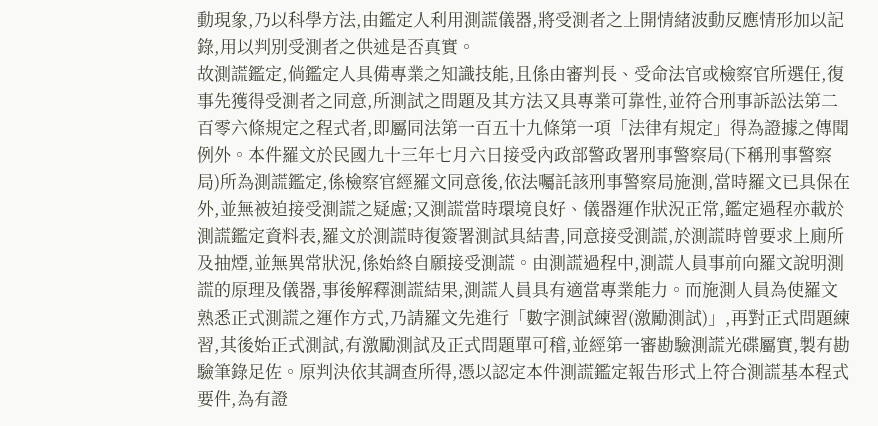動現象,乃以科學方法,由鑑定人利用測謊儀器,將受測者之上開情緒波動反應情形加以記錄,用以判別受測者之供述是否真實。
故測謊鑑定,倘鑑定人具備專業之知識技能,且係由審判長、受命法官或檢察官所選任,復事先獲得受測者之同意,所測試之問題及其方法又具專業可靠性,並符合刑事訴訟法第二百零六條規定之程式者,即屬同法第一百五十九條第一項「法律有規定」得為證據之傳聞例外。本件羅文於民國九十三年七月六日接受內政部警政署刑事警察局(下稱刑事警察局)所為測謊鑑定,係檢察官經羅文同意後,依法囑託該刑事警察局施測,當時羅文已具保在外,並無被迫接受測謊之疑慮;又測謊當時環境良好、儀器運作狀況正常,鑑定過程亦載於測謊鑑定資料表,羅文於測謊時復簽署測試具結書,同意接受測謊,於測謊時曾要求上廁所及抽煙,並無異常狀況,係始終自願接受測謊。由測謊過程中,測謊人員事前向羅文說明測謊的原理及儀器,事後解釋測謊結果,測謊人員具有適當專業能力。而施測人員為使羅文熟悉正式測謊之運作方式,乃請羅文先進行「數字測試練習(激勵測試)」,再對正式問題練習,其後始正式測試,有激勵測試及正式問題單可稽,並經第一審勘驗測謊光碟屬實,製有勘驗筆錄足佐。原判決依其調查所得,憑以認定本件測謊鑑定報告形式上符合測謊基本程式要件,為有證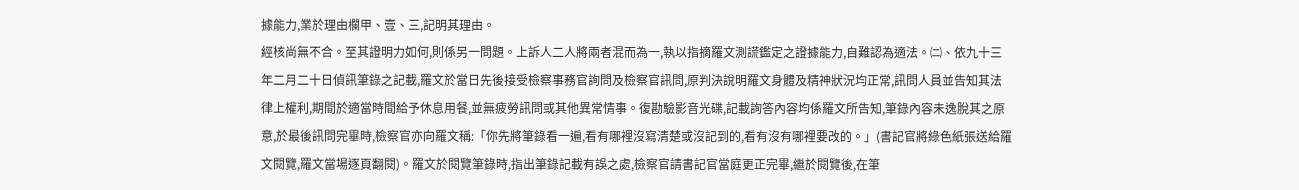據能力,業於理由欄甲、壹、三,記明其理由。
經核尚無不合。至其證明力如何,則係另一問題。上訴人二人將兩者混而為一,執以指摘羅文測謊鑑定之證據能力,自難認為適法。㈡、依九十三年二月二十日偵訊筆錄之記載,羅文於當日先後接受檢察事務官詢問及檢察官訊問,原判決說明羅文身體及精神狀況均正常,訊問人員並告知其法律上權利,期間於適當時間給予休息用餐,並無疲勞訊問或其他異常情事。復勘驗影音光碟,記載詢答內容均係羅文所告知,筆錄內容未逸脫其之原意,於最後訊問完畢時,檢察官亦向羅文稱:「你先將筆錄看一遍,看有哪裡沒寫清楚或沒記到的,看有沒有哪裡要改的。」(書記官將綠色紙張送給羅文閱覽,羅文當場逐頁翻閱)。羅文於閱覽筆錄時,指出筆錄記載有誤之處,檢察官請書記官當庭更正完畢,繼於閱覽後,在筆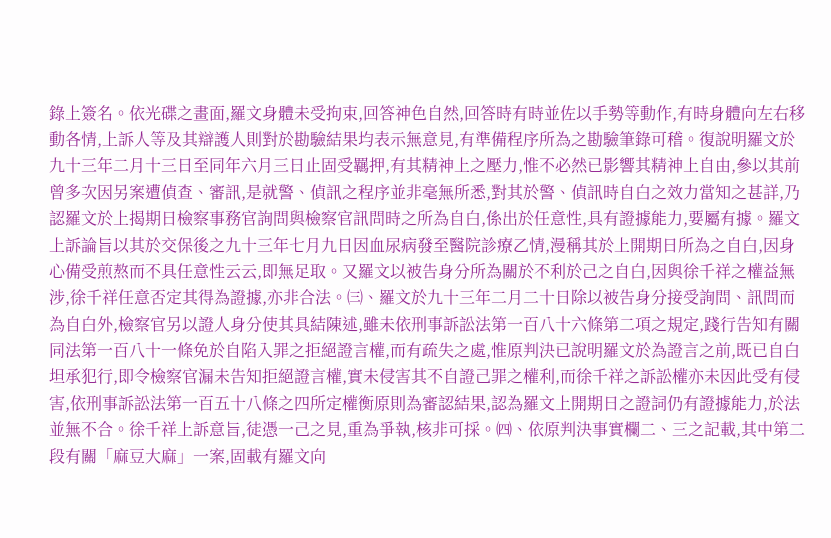錄上簽名。依光碟之畫面,羅文身體未受拘束,回答神色自然,回答時有時並佐以手勢等動作,有時身體向左右移動各情,上訴人等及其辯護人則對於勘驗結果均表示無意見,有準備程序所為之勘驗筆錄可稽。復說明羅文於九十三年二月十三日至同年六月三日止固受羈押,有其精神上之壓力,惟不必然已影響其精神上自由,參以其前曾多次因另案遭偵查、審訊,是就警、偵訊之程序並非毫無所悉,對其於警、偵訊時自白之效力當知之甚詳,乃認羅文於上揭期日檢察事務官詢問與檢察官訊問時之所為自白,係出於任意性,具有證據能力,要屬有據。羅文上訴論旨以其於交保後之九十三年七月九日因血尿病發至醫院診療乙情,漫稱其於上開期日所為之自白,因身心備受煎熬而不具任意性云云,即無足取。又羅文以被告身分所為關於不利於己之自白,因與徐千祥之權益無涉,徐千祥任意否定其得為證據,亦非合法。㈢、羅文於九十三年二月二十日除以被告身分接受詢問、訊問而為自白外,檢察官另以證人身分使其具結陳述,雖未依刑事訴訟法第一百八十六條第二項之規定,踐行告知有關同法第一百八十一條免於自陷入罪之拒絕證言權,而有疏失之處,惟原判決已說明羅文於為證言之前,既已自白坦承犯行,即令檢察官漏未告知拒絕證言權,實未侵害其不自證己罪之權利,而徐千祥之訴訟權亦未因此受有侵害,依刑事訴訟法第一百五十八條之四所定權衡原則為審認結果,認為羅文上開期日之證詞仍有證據能力,於法並無不合。徐千祥上訴意旨,徒憑一己之見,重為爭執,核非可採。㈣、依原判決事實欄二、三之記載,其中第二段有關「麻豆大麻」一案,固載有羅文向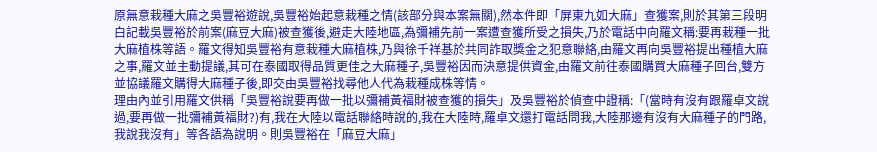原無意栽種大麻之吳豐裕遊說,吳豐裕始起意栽種之情(該部分與本案無關),然本件即「屏東九如大麻」查獲案,則於其第三段明白記載吳豐裕於前案(麻豆大麻)被查獲後,避走大陸地區,為彌補先前一案遭查獲所受之損失,乃於電話中向羅文稱:要再栽種一批大麻植株等語。羅文得知吳豐裕有意栽種大麻植株,乃與徐千祥基於共同詐取獎金之犯意聯絡,由羅文再向吳豐裕提出種植大麻之事,羅文並主動提議,其可在泰國取得品質更佳之大麻種子,吳豐裕因而決意提供資金,由羅文前往泰國購買大麻種子回台,雙方並協議羅文購得大麻種子後,即交由吳豐裕找尋他人代為栽種成株等情。
理由內並引用羅文供稱「吳豐裕說要再做一批以彌補黃福財被查獲的損失」及吳豐裕於偵查中證稱:「(當時有沒有跟羅卓文說過,要再做一批彌補黃福財?)有,我在大陸以電話聯絡時說的,我在大陸時,羅卓文還打電話問我,大陸那邊有沒有大麻種子的門路,我說我沒有」等各語為說明。則吳豐裕在「麻豆大麻」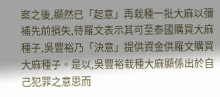案之後,顯然已「起意」再栽種一批大麻以彌補先前損失,待羅文表示其可至泰國購買大麻種子,吳豐裕乃「決意」提供資金供羅文購買大麻種子。是以,吳豐裕栽種大麻顯係出於自己犯罪之意思而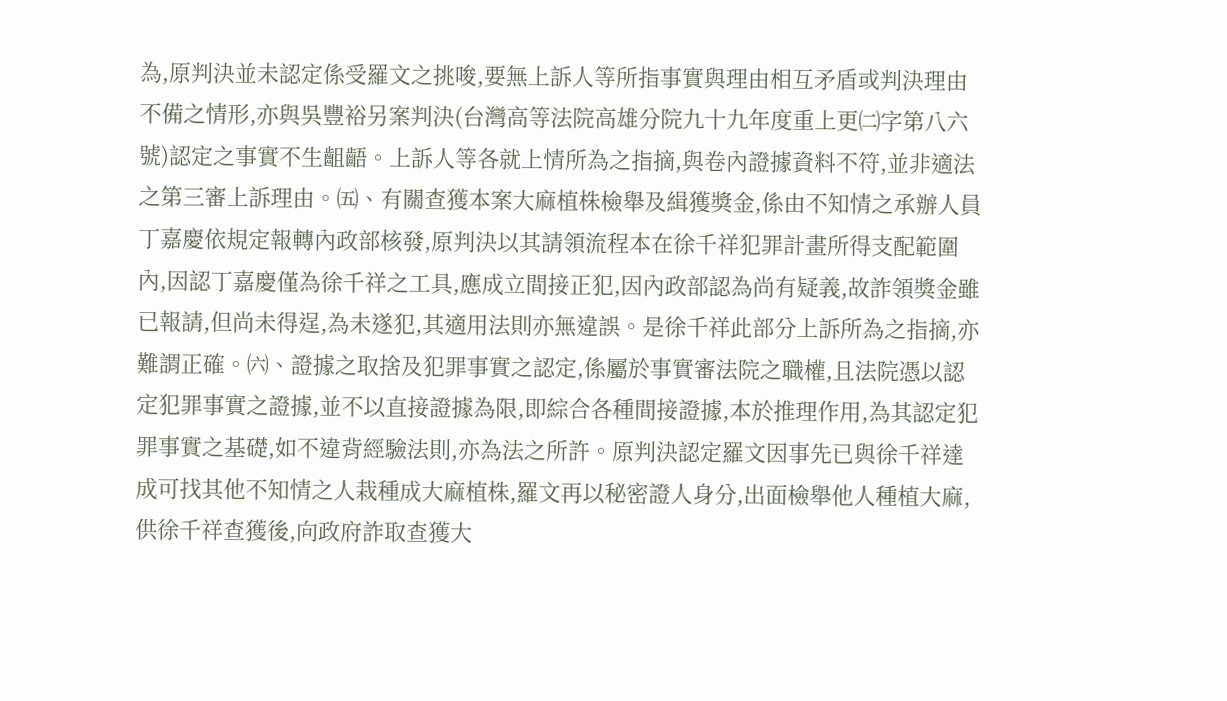為,原判決並未認定係受羅文之挑唆,要無上訴人等所指事實與理由相互矛盾或判決理由不備之情形,亦與吳豐裕另案判決(台灣高等法院高雄分院九十九年度重上更㈡字第八六號)認定之事實不生齟齬。上訴人等各就上情所為之指摘,與卷內證據資料不符,並非適法之第三審上訴理由。㈤、有關查獲本案大麻植株檢舉及緝獲獎金,係由不知情之承辦人員丁嘉慶依規定報轉內政部核發,原判決以其請領流程本在徐千祥犯罪計畫所得支配範圍內,因認丁嘉慶僅為徐千祥之工具,應成立間接正犯,因內政部認為尚有疑義,故詐領獎金雖已報請,但尚未得逞,為未遂犯,其適用法則亦無違誤。是徐千祥此部分上訴所為之指摘,亦難謂正確。㈥、證據之取捨及犯罪事實之認定,係屬於事實審法院之職權,且法院憑以認定犯罪事實之證據,並不以直接證據為限,即綜合各種間接證據,本於推理作用,為其認定犯罪事實之基礎,如不違背經驗法則,亦為法之所許。原判決認定羅文因事先已與徐千祥達成可找其他不知情之人栽種成大麻植株,羅文再以秘密證人身分,出面檢舉他人種植大麻,供徐千祥查獲後,向政府詐取查獲大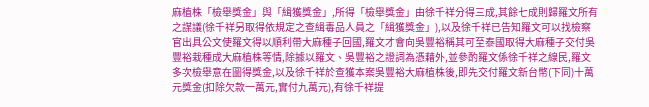麻植株「檢舉獎金」與「緝獲獎金」,所得「檢舉獎金」由徐千祥分得三成,其餘七成則歸羅文所有之謀議(徐千祥另取得依規定之查緝毒品人員之「緝獲獎金」),以及徐千祥已告知羅文可以找檢察官出具公文使羅文得以順利帶大麻種子回國,羅文才會向吳豐裕稱其可至泰國取得大麻種子交付吳豐裕栽種成大麻植株等情,除據以羅文、吳豐裕之證詞為憑藉外,並參酌羅文係徐千祥之線民,羅文多次檢舉意在圖得獎金,以及徐千祥於查獲本案吳豐裕大麻植株後,即先交付羅文新台幣(下同)十萬元獎金(扣除欠款一萬元,實付九萬元),有徐千祥提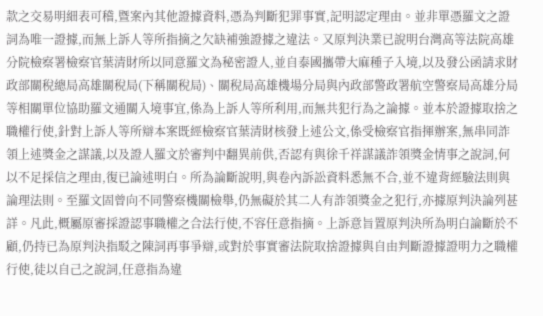款之交易明細表可稽,暨案內其他證據資料,憑為判斷犯罪事實,記明認定理由。並非單憑羅文之證詞為唯一證據,而無上訴人等所指摘之欠缺補強證據之違法。又原判決業已說明台灣高等法院高雄分院檢察署檢察官葉清財所以同意羅文為秘密證人,並自泰國攜帶大麻種子入境,以及發公函請求財政部關稅總局高雄關稅局(下稱關稅局)、關稅局高雄機場分局與內政部警政署航空警察局高雄分局等相關單位協助羅文通關入境事宜,係為上訴人等所利用,而無共犯行為之論據。並本於證據取捨之職權行使,針對上訴人等所辯本案既經檢察官葉清財核發上述公文,係受檢察官指揮辦案,無串同詐領上述獎金之謀議,以及證人羅文於審判中翻異前供,否認有與徐千祥謀議詐領獎金情事之說詞,何以不足採信之理由,復已論述明白。所為論斷說明,與卷內訴訟資料悉無不合,並不違背經驗法則與論理法則。至羅文固曾向不同警察機關檢舉,仍無礙於其二人有詐領獎金之犯行,亦據原判決論列甚詳。凡此,概屬原審採證認事職權之合法行使,不容任意指摘。上訴意旨置原判決所為明白論斷於不顧,仍持已為原判決指駁之陳詞再事爭辯,或對於事實審法院取捨證據與自由判斷證據證明力之職權行使,徒以自己之說詞,任意指為違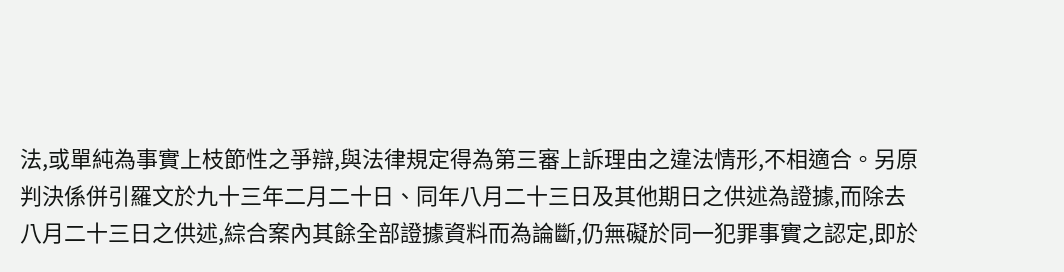法,或單純為事實上枝節性之爭辯,與法律規定得為第三審上訴理由之違法情形,不相適合。另原判決係併引羅文於九十三年二月二十日、同年八月二十三日及其他期日之供述為證據,而除去八月二十三日之供述,綜合案內其餘全部證據資料而為論斷,仍無礙於同一犯罪事實之認定,即於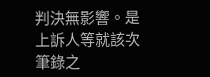判決無影響。是上訴人等就該次筆錄之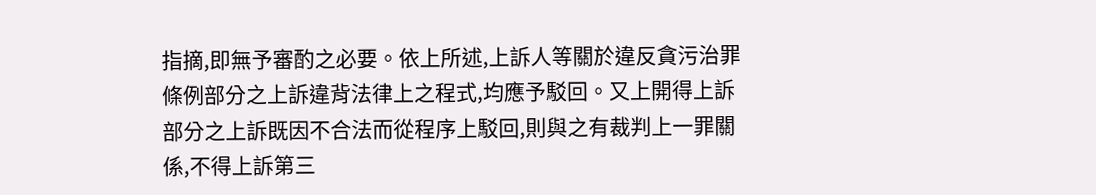指摘,即無予審酌之必要。依上所述,上訴人等關於違反貪污治罪條例部分之上訴違背法律上之程式,均應予駁回。又上開得上訴部分之上訴既因不合法而從程序上駁回,則與之有裁判上一罪關係,不得上訴第三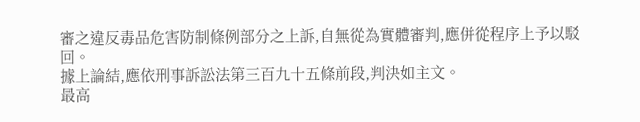審之違反毒品危害防制條例部分之上訴,自無從為實體審判,應併從程序上予以駁回。
據上論結,應依刑事訴訟法第三百九十五條前段,判決如主文。
最高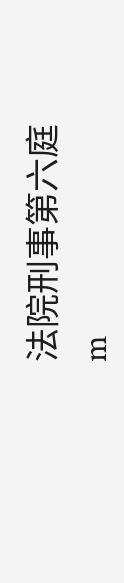法院刑事第六庭
m